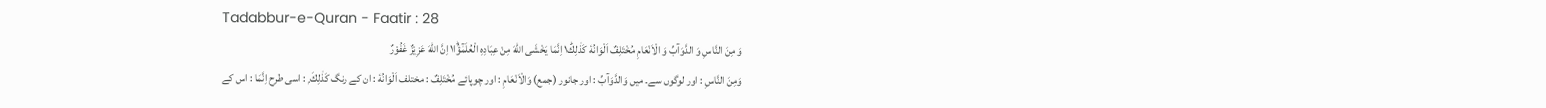Tadabbur-e-Quran - Faatir : 28
وَ مِنَ النَّاسِ وَ الدَّوَآبِّ وَ الْاَنْعَامِ مُخْتَلِفٌ اَلْوَانُهٗ كَذٰلِكَ١ؕ اِنَّمَا یَخْشَى اللّٰهَ مِنْ عِبَادِهِ الْعُلَمٰٓؤُا١ؕ اِنَّ اللّٰهَ عَزِیْزٌ غَفُوْرٌ
وَمِنَ النَّاسِ : اور لوگوں سے۔ میں وَالدَّوَآبِّ : اور جانور (جمع) وَالْاَنْعَامِ : اور چوپائے مُخْتَلِفٌ : مختلف اَلْوَانُهٗ : ان کے رنگ كَذٰلِكَ ۭ : اسی طرح اِنَّمَا : اس کے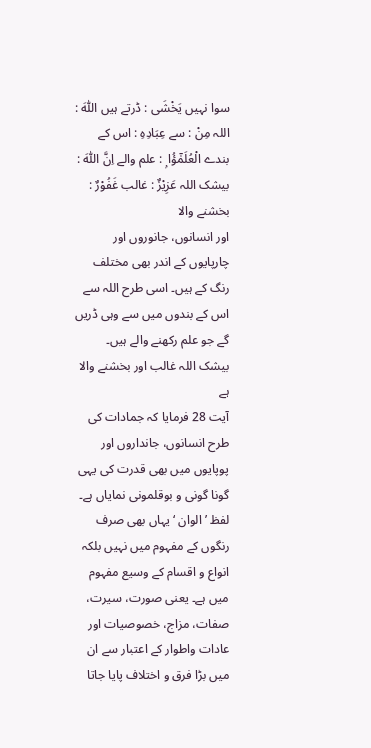سوا نہیں يَخْشَى : ڈرتے ہیں اللّٰهَ : اللہ مِنْ : سے عِبَادِهِ : اس کے بندے الْعُلَمٰٓؤُا ۭ : علم والے اِنَّ اللّٰهَ : بیشک اللہ عَزِيْزٌ : غالب غَفُوْرٌ : بخشنے والا
اور انسانوں، جانوروں اور چارپایوں کے اندر بھی مختلف رنگ کے ہیں۔ اسی طرح اللہ سے اس کے بندوں میں سے وہی ڈریں گے جو علم رکھنے والے ہیں۔ بیشک اللہ غالب اور بخشنے والا ہے
آیت 28 فرمایا کہ جمادات کی طرح انسانوں، جانداروں اور پوپایوں میں بھی قدرت کی یہی گونا گونی و بوقلمونی نمایاں ہے۔ لفظ ’ الوان ‘ یہاں بھی صرف رنگوں کے مفہوم میں نہیں بلکہ انواع و اقسام کے وسیع مفہوم میں ہے۔ یعنی صورت، سیرت، صفات، مزاج، خصوصیات اور عادات واطوار کے اعتبار سے ان میں بڑا فرق و اختلاف پایا جاتا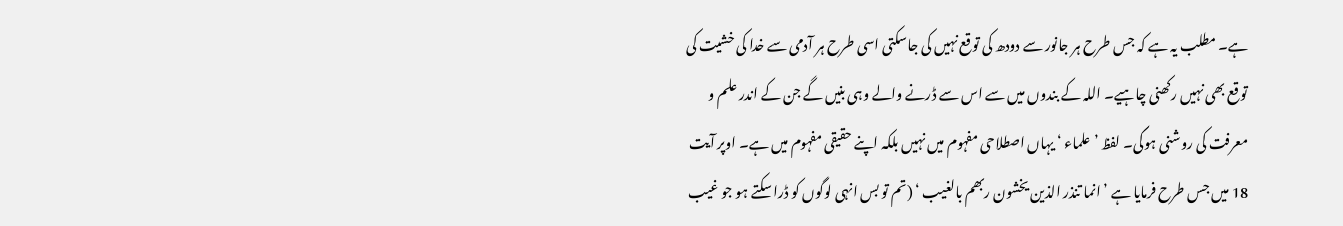ہے۔ مطلب یہ ہے کہ جس طرح ہر جانور سے دودھ کی توقع نہیں کی جاسکتی اسی طرح ہر آدمی سے خدا کی خشیت کی توقع بھی نہیں رکھنی چاہیے۔ اللہ کے بندوں میں سے اس سے ڈرنے والے وہی بنیں گے جن کے اندر علم و معرفت کی روشنی ہوگی۔ لفظ ’ علماء ‘ یہاں اصطلاحی مفہوم میں نہیں بلکہ اپنے حقیقی مفہوم میں ہے۔ اوپر آیت 18 میں جس طرح فرمایا ہے ’ انما تنذر الذین یخشون ربھم بالغیب ‘ (تم تو بس انہی لوگوں کو ڈرا سکتے ہو جو غیب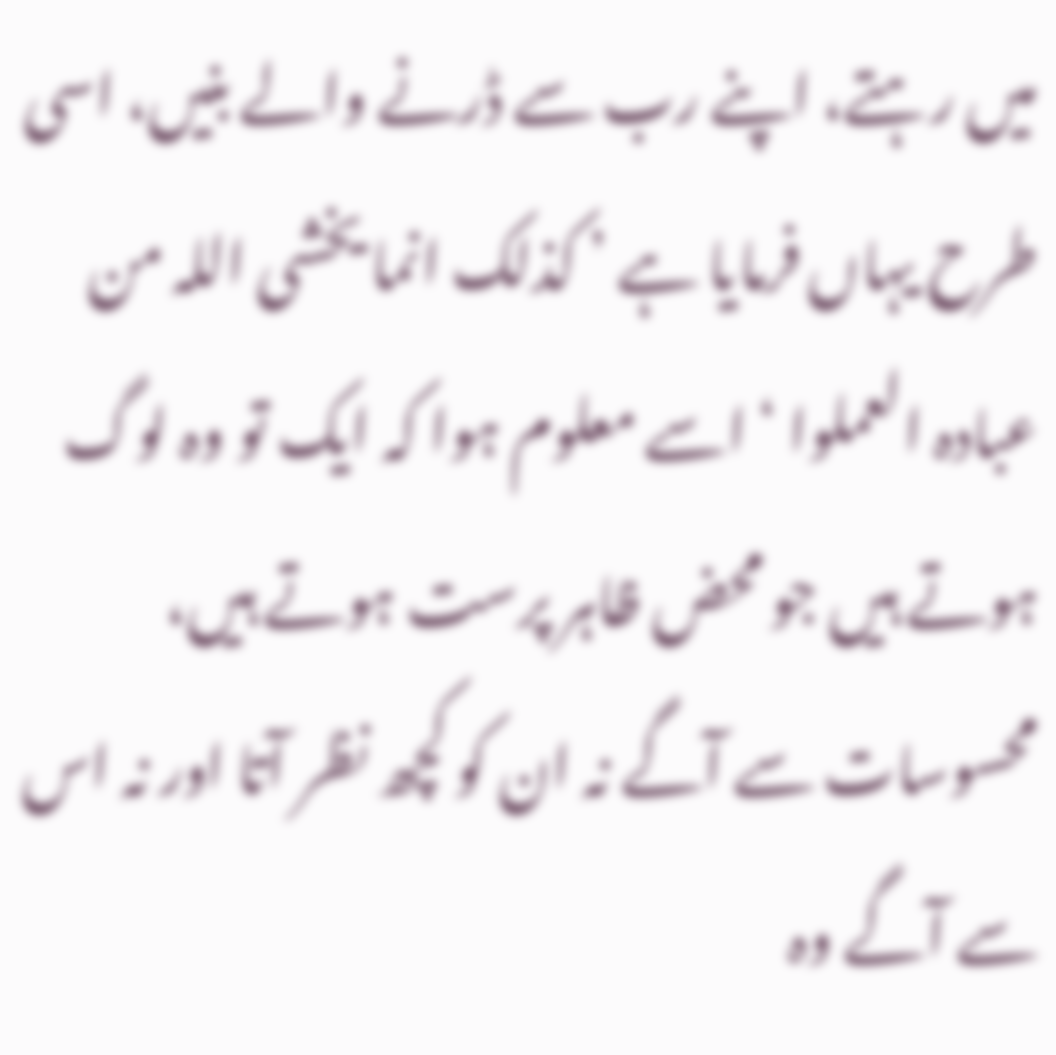میں رہتے، اپنے رب سے ڈرنے والے بنیں، اسی طرح یہاں فرمایا ہے ’ کذلک انما یخشی اللہ من عبادہ العملوا ‘ اسے معلوم ہوا کہ ایک تو وہ لوگ ہوتے ہیں جو محض ظاہر پرست ہوتے ہیں، محسوسات سے آگے نہ ان کو کچھ نظر آتا اور نہ اس سے آگے وہ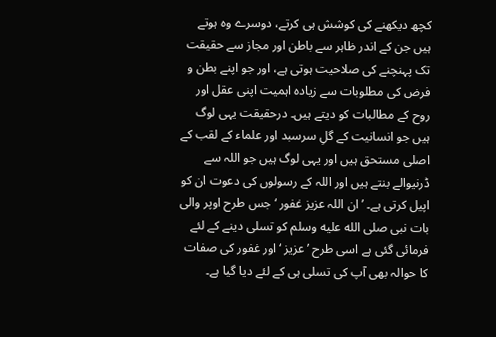کچھ دیکھنے کی کوشش ہی کرتے، دوسرے وہ ہوتے ہیں جن کے اندر ظاہر سے باطن اور مجاز سے حقیقت تک پہنچنے کی صلاحیت ہوتی ہے، اور جو اپنے بطن و فرض کی مطلوبات سے زیادہ اہمیت اپنی عقل اور روح کے مطالبات کو دیتے ہیں۔ درحقیقت یہی لوگ ہیں جو انسانیت کے گلِ سرسبد اور علماء کے لقب کے اصلی مستحق ہیں اور یہی لوگ ہیں جو اللہ سے ڈرنیوالے بنتے ہیں اور اللہ کے رسولوں کی دعوت ان کو اپیل کرتی ہے۔ ’ ان اللہ عزیز غفور ‘ جس طرح اوپر والی بات نبی صلى الله عليه وسلم کو تسلی دینے کے لئے فرمائی گئی ہے اسی طرح ’ عزیز ‘ اور غفور کی صفات کا حوالہ بھی آپ کی تسلی ہی کے لئے دیا گیا ہے۔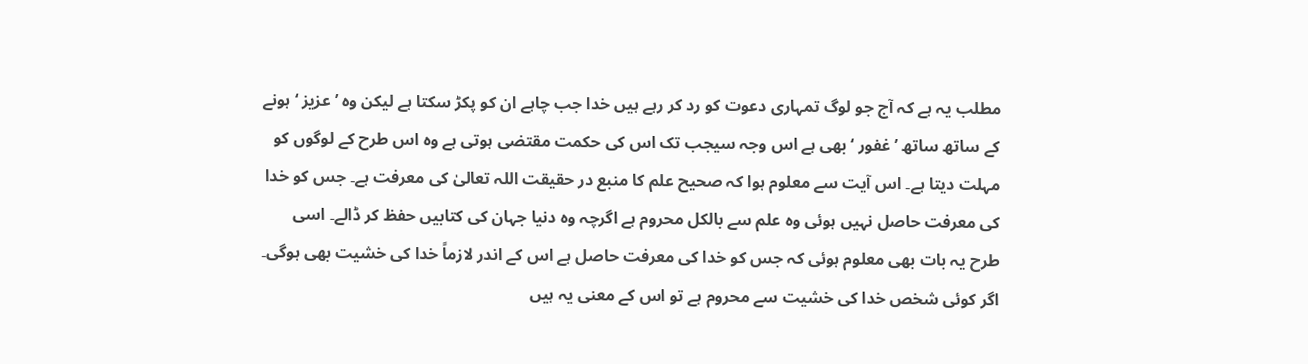مطلب یہ ہے کہ آج جو لوگ تمہاری دعوت کو رد کر رہے ہیں خدا جب چاہے ان کو پکڑ سکتا ہے لیکن وہ ’ عزیز ‘ ہونے کے ساتھ ساتھ ’ غفور ‘ بھی ہے اس وجہ سیجب تک اس کی حکمت مقتضی ہوتی ہے وہ اس طرح کے لوگوں کو مہلت دیتا ہے۔ اس آیت سے معلوم ہوا کہ صحیح علم کا منبع در حقیقت اللہ تعالیٰ کی معرفت ہے۔ جس کو خدا کی معرفت حاصل نہیں ہوئی وہ علم سے بالکل محروم ہے اگرچہ وہ دنیا جہان کی کتابیں حفظ کر ڈالے۔ اسی طرح یہ بات بھی معلوم ہوئی کہ جس کو خدا کی معرفت حاصل ہے اس کے اندر لازماً خدا کی خشیت بھی ہوگی۔ اگر کوئی شخص خدا کی خشیت سے محروم ہے تو اس کے معنی یہ ہیں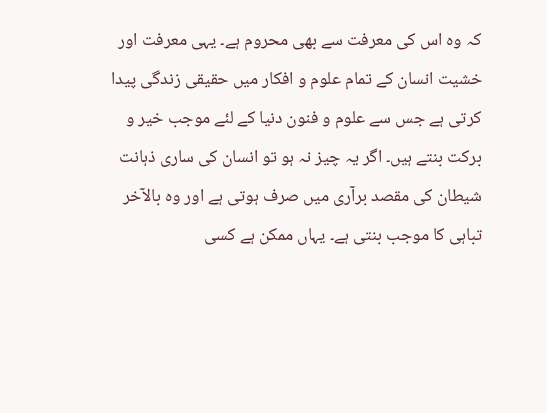کہ وہ اس کی معرفت سے بھی محروم ہے۔ یہی معرفت اور خشیت انسان کے تمام علوم و افکار میں حقیقی زندگی پیدا کرتی ہے جس سے علوم و فنون دنیا کے لئے موجب خیر و برکت بنتے ہیں۔ اگر یہ چیز نہ ہو تو انسان کی ساری ذہانت شیطان کی مقصد برآری میں صرف ہوتی ہے اور وہ بالآخر تباہی کا موجب بنتی ہے۔ یہاں ممکن ہے کسی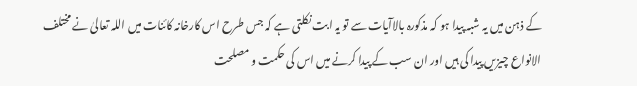کے ذہن میں یہ شبہ پیدا ہو کہ مذکورہ بالاآیات سے تو یہ ابت نکلتی ہے کہ جس طرح اس کارخانہ کائنات میں اللہ تعالیٰ نے مختلف الانواع چیزیں پیدا کی ہیں اور ان سب کے پیدا کرنے میں اس کی حکمت و مصلحت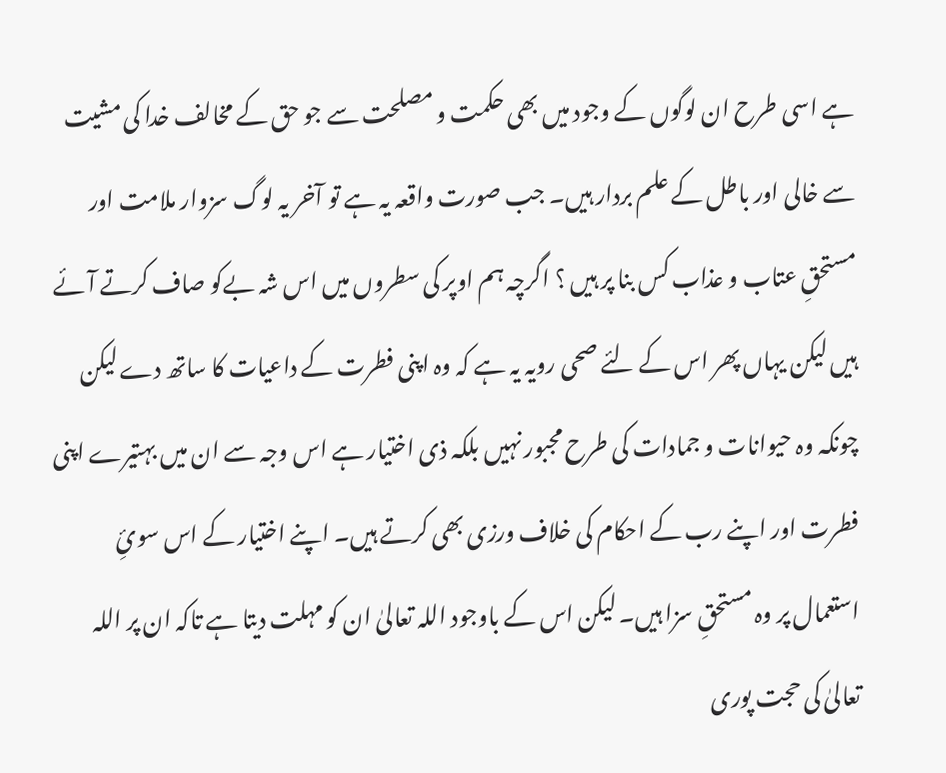ہے اسی طرح ان لوگوں کے وجود میں بھی حکمت و مصلحت سے جو حق کے مخالف خدا کی مشیت سے خالی اور باطل کے علم بردار ہیں۔ جب صورت واقعہ یہ ہے تو آخر یہ لوگ سزوار ملامت اور مستحقِ عتاب و عذاب کس بنا پر ہیں ؟ اگرچہ ہم اوپر کی سطروں میں اس شہ بےکو صاف کرتے آئے ہیں لیکن یہاں پھر اس کے لئے صحی رویہ یہ ہے کہ وہ اپنی فطرت کے داعیات کا ساتھ دے لیکن چونکہ وہ حیوانات و جمادات کی طرح مجبور نہیں بلکہ ذی اختیار ہے اس وجہ سے ان میں بہتیرے اپنی فطرت اور اپنے رب کے احکام کی خلاف ورزی بھی کرتے ہیں۔ اپنے اختیار کے اس سوئِ استعمال پر وہ مستحقِ سزا ہیں۔ لیکن اس کے باوجود اللہ تعالیٰ ان کو مہلت دیتا ہے تاکہ ان پر اللہ تعالیٰ کی حجت پوری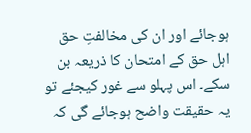ہوجائے اور ان کی مخالفتِ حق اہل حق کے امتحان کا ذریعہ بن سکے۔ اس پہلو سے غور کیجئے تو یہ حقیقت واضح ہوجائے گی کہ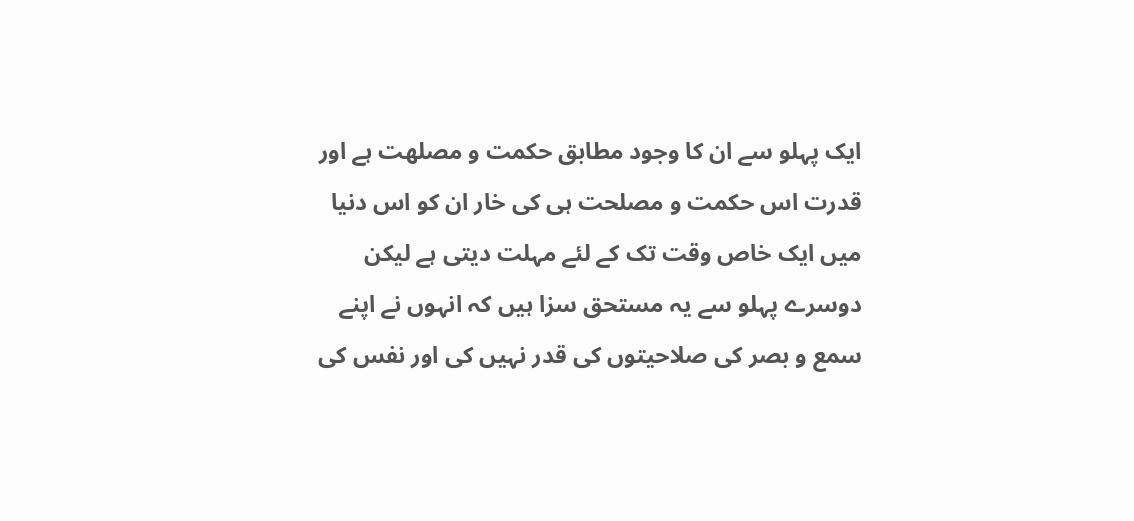ایک پہلو سے ان کا وجود مطابق حکمت و مصلھت ہے اور قدرت اس حکمت و مصلحت ہی کی خار ان کو اس دنیا میں ایک خاص وقت تک کے لئے مہلت دیتی ہے لیکن دوسرے پہلو سے یہ مستحق سزا ہیں کہ انہوں نے اپنے سمع و بصر کی صلاحیتوں کی قدر نہیں کی اور نفس کی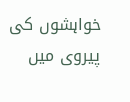خواہشوں کی پیروی میں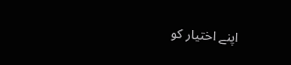اپنے اختیار کو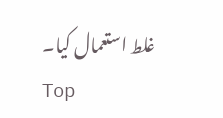غلط استعمال کیا۔
Top